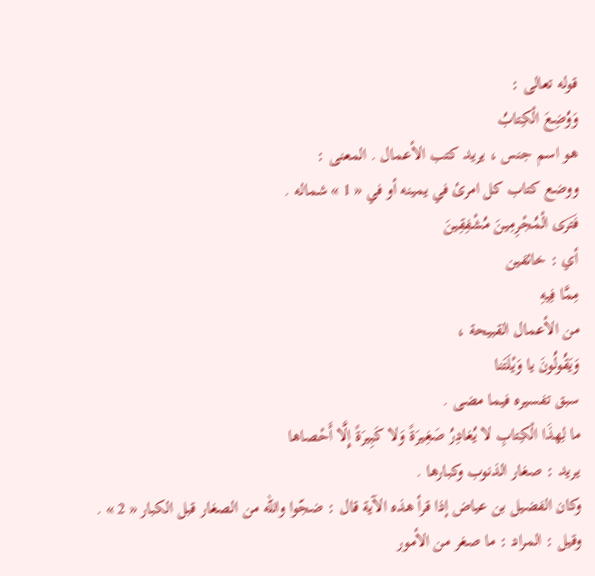قوله تعالى :
وَوُضِعَ الْكِتابُ
هو اسم جنس ، يريد كتب الأعمال . المعنى :
ووضع كتاب كل امرئ في يمينه أو في « 1 » شماله .
فَتَرَى الْمُجْرِمِينَ مُشْفِقِينَ
أي : خائفين
مِمَّا فِيهِ
من الأعمال القبيحة ،
وَيَقُولُونَ يا وَيْلَتَنا
سبق تفسيره فيما مضى .
ما لِهذَا الْكِتابِ لا يُغادِرُ صَغِيرَةً وَلا كَبِيرَةً إِلَّا أَحْصاها
يريد : صغار الذنوب وكبارها .
وكان الفضيل بن عياض إذا قرأ هذه الآية قال : ضجّوا واللّه من الصغار قبل الكبار « 2 » .
وقيل : المراد : ما صغر من الأمور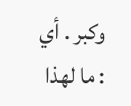وكبر . أي : ما لهذا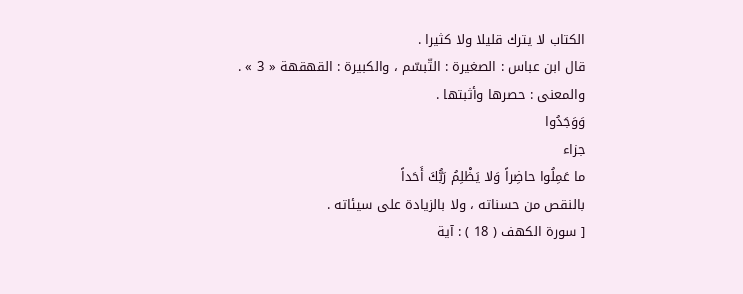الكتاب لا يترك قليلا ولا كثيرا .
قال ابن عباس : الصغيرة : التّبسّم ، والكبيرة : القهقهة « 3 » .
والمعنى : حصرها وأثبتها .
وَوَجَدُوا
جزاء
ما عَمِلُوا حاضِراً وَلا يَظْلِمُ رَبُّكَ أَحَداً
بالنقص من حسناته ، ولا بالزيادة على سيئاته .
[ سورة الكهف ( 18 ) : آية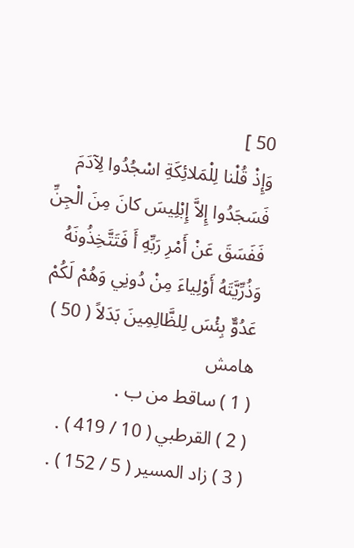50 ]
وَإِذْ قُلْنا لِلْمَلائِكَةِ اسْجُدُوا لِآدَمَ فَسَجَدُوا إِلاَّ إِبْلِيسَ كانَ مِنَ الْجِنِّ فَفَسَقَ عَنْ أَمْرِ رَبِّهِ أَ فَتَتَّخِذُونَهُ وَذُرِّيَّتَهُ أَوْلِياءَ مِنْ دُونِي وَهُمْ لَكُمْ عَدُوٌّ بِئْسَ لِلظَّالِمِينَ بَدَلاً ( 50 )
هامش
( 1 ) ساقط من ب .
( 2 ) القرطبي ( 10 / 419 ) .
( 3 ) زاد المسير ( 5 / 152 ) .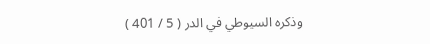وذكره السيوطي في الدر ( 5 / 401 )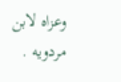وعزاه لابن مردويه .